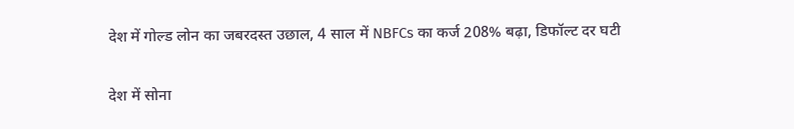देश में गोल्ड लोन का जबरदस्त उछाल, 4 साल में NBFCs का कर्ज 208% बढ़ा, डिफॉल्ट दर घटी

देश में सोना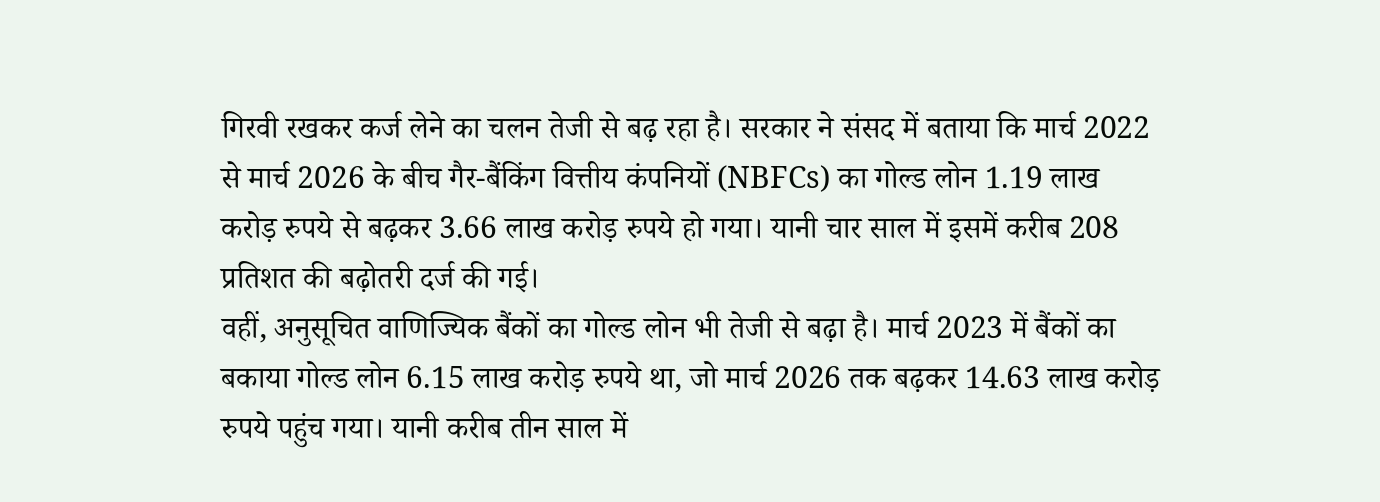गिरवी रखकर कर्ज लेने का चलन तेजी से बढ़ रहा है। सरकार ने संसद में बताया कि मार्च 2022 से मार्च 2026 के बीच गैर-बैंकिंग वित्तीय कंपनियों (NBFCs) का गोल्ड लोन 1.19 लाख करोड़ रुपये से बढ़कर 3.66 लाख करोड़ रुपये हो गया। यानी चार साल में इसमें करीब 208 प्रतिशत की बढ़ोतरी दर्ज की गई।
वहीं, अनुसूचित वाणिज्यिक बैंकों का गोल्ड लोन भी तेजी से बढ़ा है। मार्च 2023 में बैंकों का बकाया गोल्ड लोन 6.15 लाख करोड़ रुपये था, जो मार्च 2026 तक बढ़कर 14.63 लाख करोड़ रुपये पहुंच गया। यानी करीब तीन साल में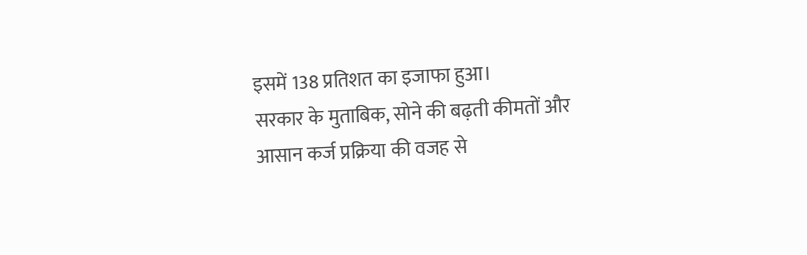इसमें 138 प्रतिशत का इजाफा हुआ।
सरकार के मुताबिक, सोने की बढ़ती कीमतों और आसान कर्ज प्रक्रिया की वजह से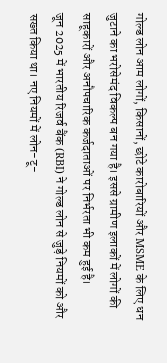गोल्ड लोन आम लोगों, किसानों, छोटे कारोबारियों और MSME के लिए धन जुटाने का भरोसेमंद विकल्प बन गया है। इससे ग्रामीण इलाकों में लोगों की साहूकारों और अनौपचारिक कर्जदाताओं पर निर्भरता भी कम हुई है।
जून 2025 में भारतीय रिजर्व बैंक (RBI) ने गोल्ड लोन से जुड़े नियमों को और सख्त किया था। नए नियमों में लोन-टू-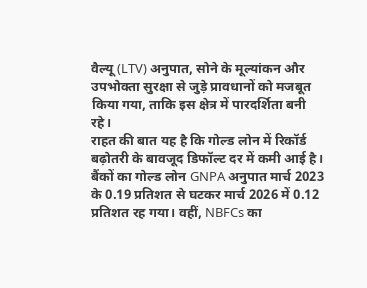वैल्यू (LTV) अनुपात, सोने के मूल्यांकन और उपभोक्ता सुरक्षा से जुड़े प्रावधानों को मजबूत किया गया, ताकि इस क्षेत्र में पारदर्शिता बनी रहे।
राहत की बात यह है कि गोल्ड लोन में रिकॉर्ड बढ़ोतरी के बावजूद डिफॉल्ट दर में कमी आई है। बैंकों का गोल्ड लोन GNPA अनुपात मार्च 2023 के 0.19 प्रतिशत से घटकर मार्च 2026 में 0.12 प्रतिशत रह गया। वहीं, NBFCs का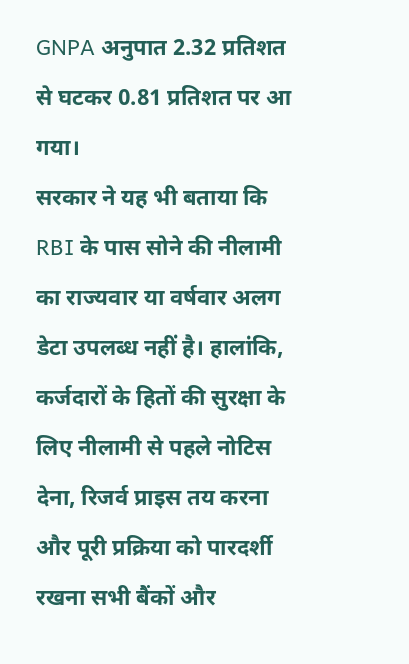GNPA अनुपात 2.32 प्रतिशत से घटकर 0.81 प्रतिशत पर आ गया।
सरकार ने यह भी बताया कि RBI के पास सोने की नीलामी का राज्यवार या वर्षवार अलग डेटा उपलब्ध नहीं है। हालांकि, कर्जदारों के हितों की सुरक्षा के लिए नीलामी से पहले नोटिस देना, रिजर्व प्राइस तय करना और पूरी प्रक्रिया को पारदर्शी रखना सभी बैंकों और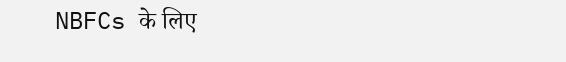NBFCs के लिए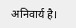अनिवार्य है।